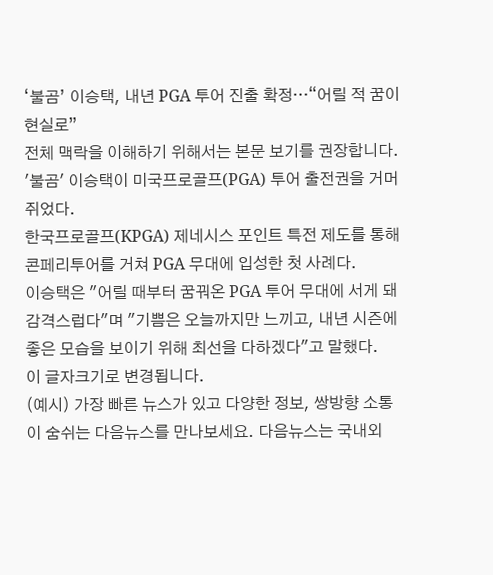‘불곰’ 이승택, 내년 PGA 투어 진출 확정…“어릴 적 꿈이 현실로”
전체 맥락을 이해하기 위해서는 본문 보기를 권장합니다.
'불곰' 이승택이 미국프로골프(PGA) 투어 출전권을 거머쥐었다.
한국프로골프(KPGA) 제네시스 포인트 특전 제도를 통해 콘페리투어를 거쳐 PGA 무대에 입성한 첫 사례다.
이승택은 "어릴 때부터 꿈꿔온 PGA 투어 무대에 서게 돼 감격스럽다"며 "기쁨은 오늘까지만 느끼고, 내년 시즌에 좋은 모습을 보이기 위해 최선을 다하겠다"고 말했다.
이 글자크기로 변경됩니다.
(예시) 가장 빠른 뉴스가 있고 다양한 정보, 쌍방향 소통이 숨쉬는 다음뉴스를 만나보세요. 다음뉴스는 국내외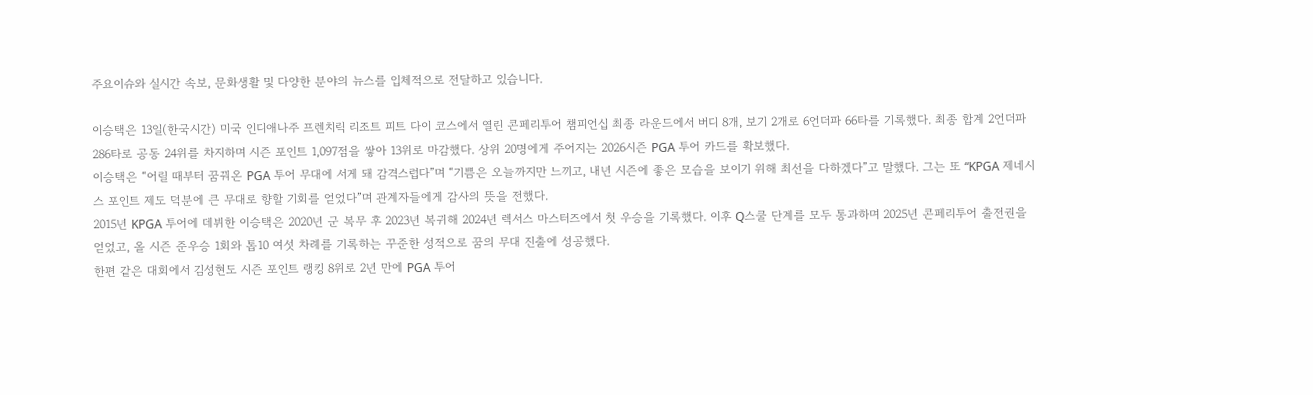주요이슈와 실시간 속보, 문화생활 및 다양한 분야의 뉴스를 입체적으로 전달하고 있습니다.

이승택은 13일(한국시간) 미국 인디애나주 프렌치릭 리조트 피트 다이 코스에서 열린 콘페리투어 챔피언십 최종 라운드에서 버디 8개, 보기 2개로 6언더파 66타를 기록했다. 최종 합계 2언더파 286타로 공동 24위를 차지하며 시즌 포인트 1,097점을 쌓아 13위로 마감했다. 상위 20명에게 주어지는 2026시즌 PGA 투어 카드를 확보했다.
이승택은 “어릴 때부터 꿈꿔온 PGA 투어 무대에 서게 돼 감격스럽다”며 “기쁨은 오늘까지만 느끼고, 내년 시즌에 좋은 모습을 보이기 위해 최선을 다하겠다”고 말했다. 그는 또 “KPGA 제네시스 포인트 제도 덕분에 큰 무대로 향할 기회를 얻었다”며 관계자들에게 감사의 뜻을 전했다.
2015년 KPGA 투어에 데뷔한 이승택은 2020년 군 복무 후 2023년 복귀해 2024년 렉서스 마스터즈에서 첫 우승을 기록했다. 이후 Q스쿨 단계를 모두 통과하며 2025년 콘페리투어 출전권을 얻었고, 올 시즌 준우승 1회와 톱10 여섯 차례를 기록하는 꾸준한 성적으로 꿈의 무대 진출에 성공했다.
한편 같은 대회에서 김성현도 시즌 포인트 랭킹 8위로 2년 만에 PGA 투어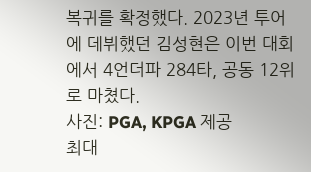복귀를 확정했다. 2023년 투어에 데뷔했던 김성현은 이번 대회에서 4언더파 284타, 공동 12위로 마쳤다.
사진: PGA, KPGA 제공
최대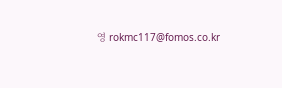영 rokmc117@fomos.co.kr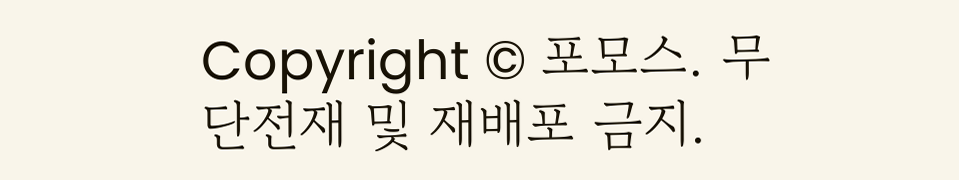Copyright © 포모스. 무단전재 및 재배포 금지.